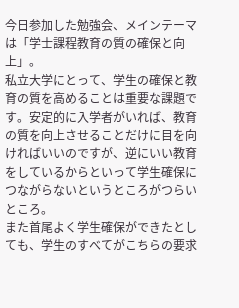今日参加した勉強会、メインテーマは「学士課程教育の質の確保と向上」。
私立大学にとって、学生の確保と教育の質を高めることは重要な課題です。安定的に入学者がいれば、教育の質を向上させることだけに目を向ければいいのですが、逆にいい教育をしているからといって学生確保につながらないというところがつらいところ。
また首尾よく学生確保ができたとしても、学生のすべてがこちらの要求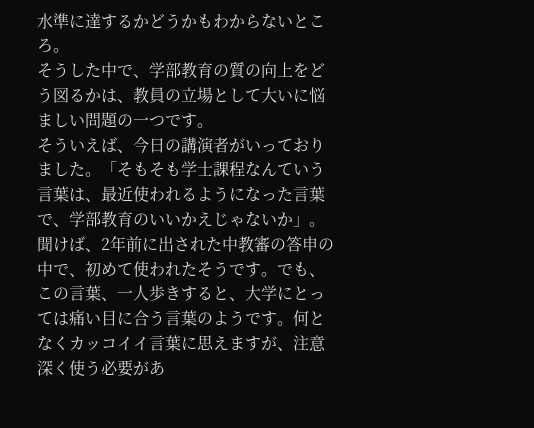水準に達するかどうかもわからないところ。
そうした中で、学部教育の質の向上をどう図るかは、教員の立場として大いに悩ましい問題の一つです。
そういえば、今日の講演者がいっておりました。「そもそも学士課程なんていう言葉は、最近使われるようになった言葉で、学部教育のいいかえじゃないか」。
聞けば、2年前に出された中教審の答申の中で、初めて使われたそうです。でも、この言葉、一人歩きすると、大学にとっては痛い目に合う言葉のようです。何となくカッコイイ言葉に思えますが、注意深く使う必要があ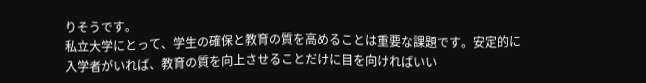りそうです。
私立大学にとって、学生の確保と教育の質を高めることは重要な課題です。安定的に入学者がいれば、教育の質を向上させることだけに目を向ければいい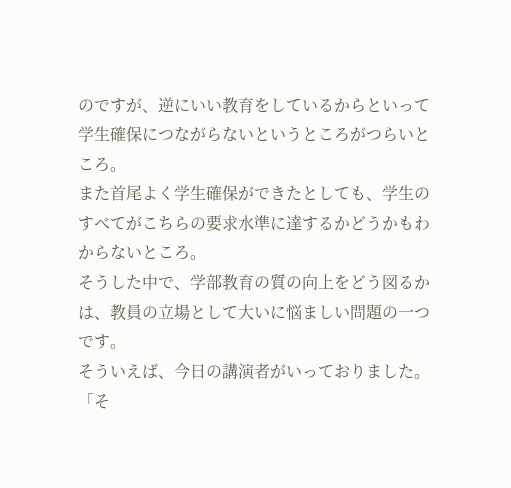のですが、逆にいい教育をしているからといって学生確保につながらないというところがつらいところ。
また首尾よく学生確保ができたとしても、学生のすべてがこちらの要求水準に達するかどうかもわからないところ。
そうした中で、学部教育の質の向上をどう図るかは、教員の立場として大いに悩ましい問題の一つです。
そういえば、今日の講演者がいっておりました。「そ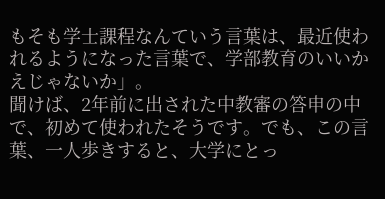もそも学士課程なんていう言葉は、最近使われるようになった言葉で、学部教育のいいかえじゃないか」。
聞けば、2年前に出された中教審の答申の中で、初めて使われたそうです。でも、この言葉、一人歩きすると、大学にとっ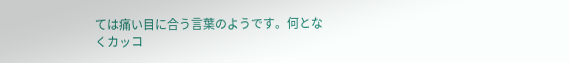ては痛い目に合う言葉のようです。何となくカッコ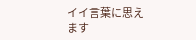イイ言葉に思えます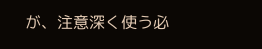が、注意深く使う必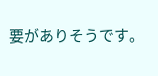要がありそうです。